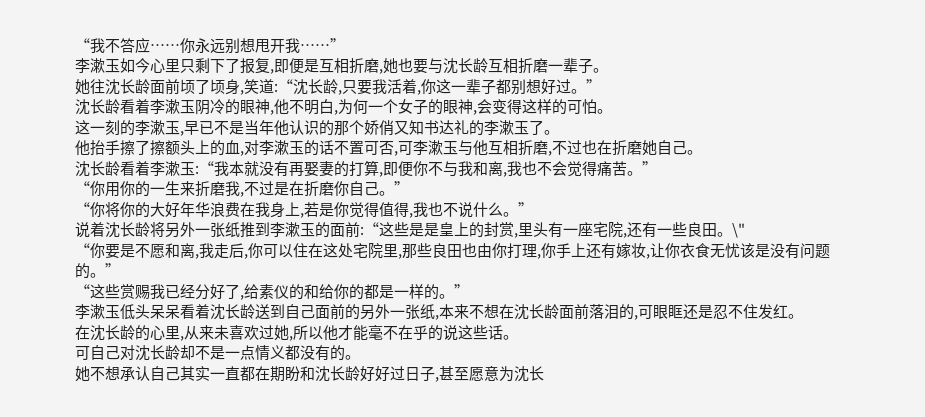“我不答应……你永远别想甩开我……”
李漱玉如今心里只剩下了报复,即便是互相折磨,她也要与沈长龄互相折磨一辈子。
她往沈长龄面前顷了顷身,笑道:“沈长龄,只要我活着,你这一辈子都别想好过。”
沈长龄看着李漱玉阴冷的眼神,他不明白,为何一个女子的眼神,会变得这样的可怕。
这一刻的李漱玉,早已不是当年他认识的那个娇俏又知书达礼的李漱玉了。
他抬手擦了擦额头上的血,对李漱玉的话不置可否,可李漱玉与他互相折磨,不过也在折磨她自己。
沈长龄看着李漱玉:“我本就没有再娶妻的打算,即便你不与我和离,我也不会觉得痛苦。”
“你用你的一生来折磨我,不过是在折磨你自己。”
“你将你的大好年华浪费在我身上,若是你觉得值得,我也不说什么。”
说着沈长龄将另外一张纸推到李漱玉的面前:“这些是是皇上的封赏,里头有一座宅院,还有一些良田。\"
“你要是不愿和离,我走后,你可以住在这处宅院里,那些良田也由你打理,你手上还有嫁妆,让你衣食无忧该是没有问题的。”
“这些赏赐我已经分好了,给素仪的和给你的都是一样的。”
李漱玉低头呆呆看着沈长龄送到自己面前的另外一张纸,本来不想在沈长龄面前落泪的,可眼眶还是忍不住发红。
在沈长龄的心里,从来未喜欢过她,所以他才能毫不在乎的说这些话。
可自己对沈长龄却不是一点情义都没有的。
她不想承认自己其实一直都在期盼和沈长龄好好过日子,甚至愿意为沈长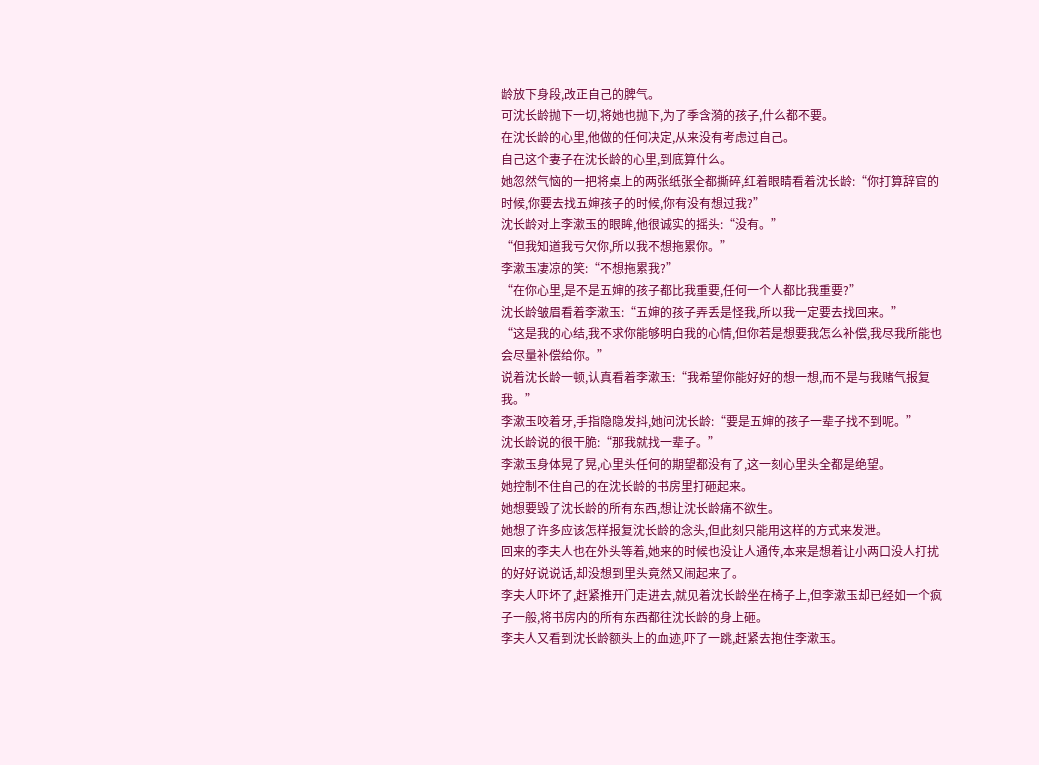龄放下身段,改正自己的脾气。
可沈长龄抛下一切,将她也抛下,为了季含漪的孩子,什么都不要。
在沈长龄的心里,他做的任何决定,从来没有考虑过自己。
自己这个妻子在沈长龄的心里,到底算什么。
她忽然气恼的一把将桌上的两张纸张全都撕碎,红着眼睛看着沈长龄:“你打算辞官的时候,你要去找五婶孩子的时候,你有没有想过我?”
沈长龄对上李漱玉的眼眸,他很诚实的摇头:“没有。”
“但我知道我亏欠你,所以我不想拖累你。”
李漱玉凄凉的笑:“不想拖累我?”
“在你心里,是不是五婶的孩子都比我重要,任何一个人都比我重要?”
沈长龄皱眉看着李漱玉:“五婶的孩子弄丢是怪我,所以我一定要去找回来。”
“这是我的心结,我不求你能够明白我的心情,但你若是想要我怎么补偿,我尽我所能也会尽量补偿给你。”
说着沈长龄一顿,认真看着李漱玉:“我希望你能好好的想一想,而不是与我赌气报复我。”
李漱玉咬着牙,手指隐隐发抖,她问沈长龄:“要是五婶的孩子一辈子找不到呢。”
沈长龄说的很干脆:“那我就找一辈子。”
李漱玉身体晃了晃,心里头任何的期望都没有了,这一刻心里头全都是绝望。
她控制不住自己的在沈长龄的书房里打砸起来。
她想要毁了沈长龄的所有东西,想让沈长龄痛不欲生。
她想了许多应该怎样报复沈长龄的念头,但此刻只能用这样的方式来发泄。
回来的李夫人也在外头等着,她来的时候也没让人通传,本来是想着让小两口没人打扰的好好说说话,却没想到里头竟然又闹起来了。
李夫人吓坏了,赶紧推开门走进去,就见着沈长龄坐在椅子上,但李漱玉却已经如一个疯子一般,将书房内的所有东西都往沈长龄的身上砸。
李夫人又看到沈长龄额头上的血迹,吓了一跳,赶紧去抱住李漱玉。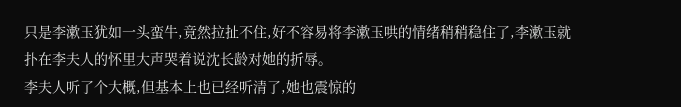只是李漱玉犹如一头蛮牛,竟然拉扯不住,好不容易将李漱玉哄的情绪稍稍稳住了,李漱玉就扑在李夫人的怀里大声哭着说沈长龄对她的折辱。
李夫人听了个大概,但基本上也已经听清了,她也震惊的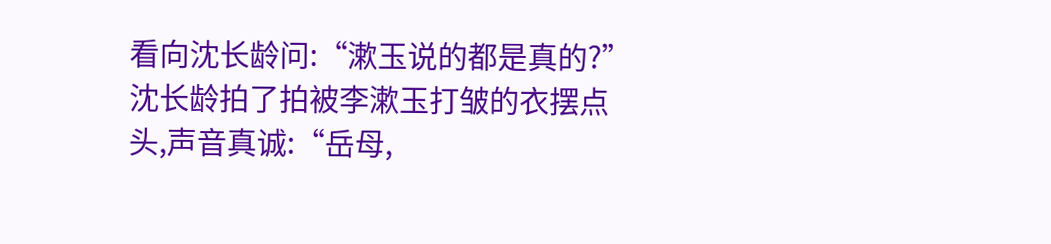看向沈长龄问:“漱玉说的都是真的?”
沈长龄拍了拍被李漱玉打皱的衣摆点头,声音真诚:“岳母,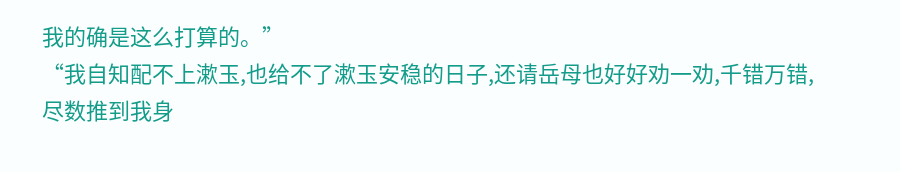我的确是这么打算的。”
“我自知配不上漱玉,也给不了漱玉安稳的日子,还请岳母也好好劝一劝,千错万错,尽数推到我身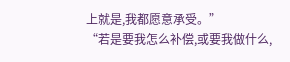上就是,我都愿意承受。”
“若是要我怎么补偿,或要我做什么,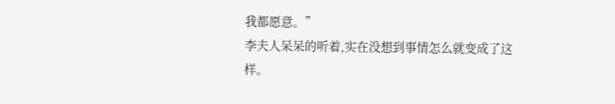我都愿意。”
李夫人呆呆的听着,实在没想到事情怎么就变成了这样。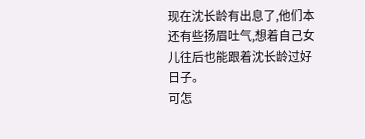现在沈长龄有出息了,他们本还有些扬眉吐气,想着自己女儿往后也能跟着沈长龄过好日子。
可怎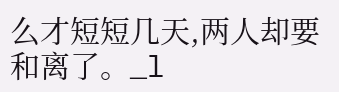么才短短几天,两人却要和离了。_l